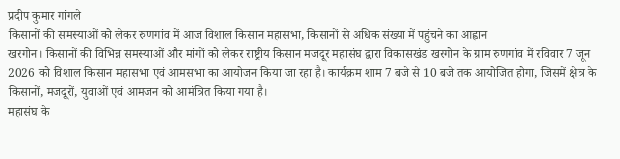प्रदीप कुमार गांगले
किसानों की समस्याओं को लेकर रुणगांव में आज विशाल किसान महासभा, किसानों से अधिक संख्या में पहुंचने का आह्वान
खरगोन। किसानों की विभिन्न समस्याओं और मांगों को लेकर राष्ट्रीय किसान मजदूर महासंघ द्वारा विकासखंड खरगोन के ग्राम रुणगांव में रविवार 7 जून 2026 को विशाल किसान महासभा एवं आमसभा का आयोजन किया जा रहा है। कार्यक्रम शाम 7 बजे से 10 बजे तक आयोजित होगा, जिसमें क्षेत्र के किसानों, मजदूरों, युवाओं एवं आमजन को आमंत्रित किया गया है।
महासंघ के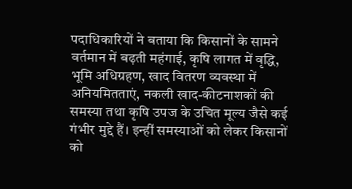पदाधिकारियों ने बताया कि किसानों के सामने वर्तमान में बढ़ती महंगाई, कृषि लागत में वृद्धि, भूमि अधिग्रहण, खाद वितरण व्यवस्था में अनियमितताएं, नकली खाद-कीटनाशकों की समस्या तथा कृषि उपज के उचित मूल्य जैसे कई गंभीर मुद्दे हैं। इन्हीं समस्याओं को लेकर किसानों को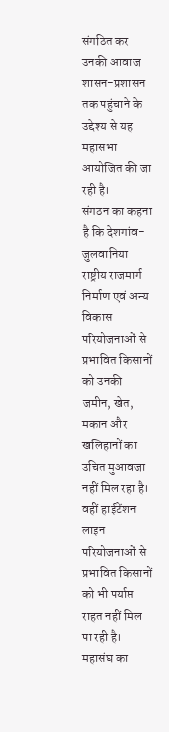संगठित कर उनकी आवाज शासन-प्रशासन तक पहुंचाने के उद्देश्य से यह महासभा आयोजित की जा रही है।
संगठन का कहना है कि देशगांव-जुलवानिया राष्ट्रीय राजमार्ग निर्माण एवं अन्य विकास परियोजनाओं से प्रभावित किसानों को उनकी जमीन, खेत, मकान और खलिहानों का उचित मुआवजा नहीं मिल रहा है। वहीं हाईटेंशन लाइन परियोजनाओं से प्रभावित किसानों को भी पर्याप्त राहत नहीं मिल पा रही है। महासंघ का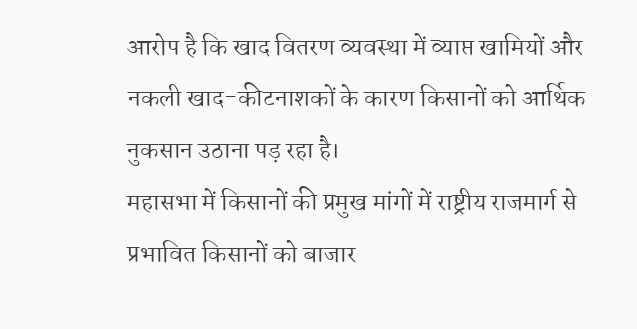आरोप है कि खाद वितरण व्यवस्था में व्याप्त खामियों और नकली खाद-कीटनाशकों के कारण किसानों को आर्थिक नुकसान उठाना पड़ रहा है।
महासभा में किसानों की प्रमुख मांगों में राष्ट्रीय राजमार्ग से प्रभावित किसानों को बाजार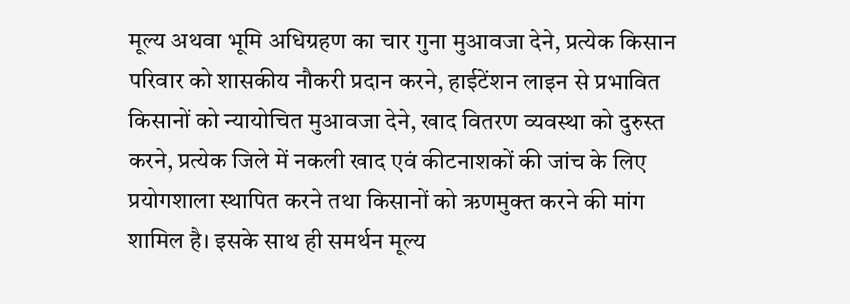मूल्य अथवा भूमि अधिग्रहण का चार गुना मुआवजा देने, प्रत्येक किसान परिवार को शासकीय नौकरी प्रदान करने, हाईटेंशन लाइन से प्रभावित किसानों को न्यायोचित मुआवजा देने, खाद वितरण व्यवस्था को दुरुस्त करने, प्रत्येक जिले में नकली खाद एवं कीटनाशकों की जांच के लिए प्रयोगशाला स्थापित करने तथा किसानों को ऋणमुक्त करने की मांग शामिल है। इसके साथ ही समर्थन मूल्य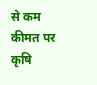से कम कीमत पर कृषि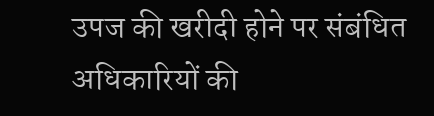उपज की खरीदी होने पर संबंधित अधिकारियों की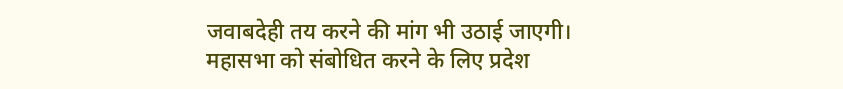जवाबदेही तय करने की मांग भी उठाई जाएगी।
महासभा को संबोधित करने के लिए प्रदेश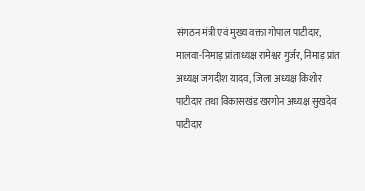संगठन मंत्री एवं मुख्य वक्ता गोपाल पाटीदार, मालवा-निमाड़ प्रांताध्यक्ष रामेश्वर गुर्जर, निमाड़ प्रांत अध्यक्ष जगदीश यादव, जिला अध्यक्ष किशोर पाटीदार तथा विकासखंड खरगोन अध्यक्ष सुखदेव पाटीदार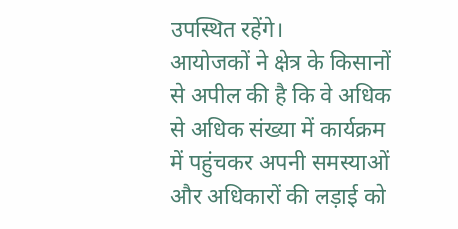उपस्थित रहेंगे।
आयोजकों ने क्षेत्र के किसानों से अपील की है कि वे अधिक से अधिक संख्या में कार्यक्रम में पहुंचकर अपनी समस्याओं और अधिकारों की लड़ाई को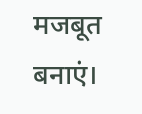मजबूत बनाएं।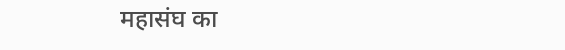महासंघ का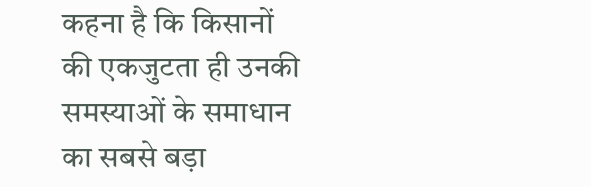कहना है कि किसानों की एकजुटता ही उनकी समस्याओं के समाधान का सबसे बड़ा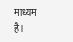माध्यम है।